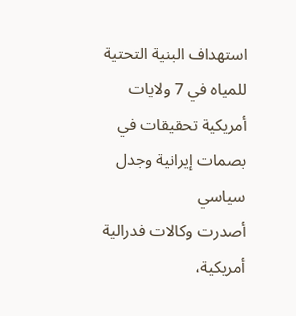استهداف البنية التحتية للمياه في 7 ولايات أمريكية تحقيقات في بصمات إيرانية وجدل سياسي
أصدرت وكالات فدرالية أمريكية،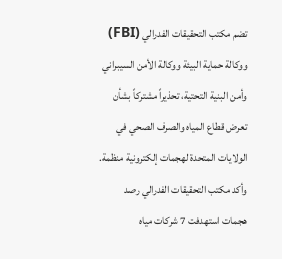تضم مكتب التحقيقات الفدرالي (FBI) ووكالة حماية البيئة ووكالة الأمن السيبراني وأمن البنية التحتية، تحذيراً مشتركاً بشأن تعرض قطاع المياه والصرف الصحي في الولايات المتحدة لهجمات إلكترونية منظمة.
وأكد مكتب التحقيقات الفدرالي رصد هجمات استهدفت 7 شركات مياه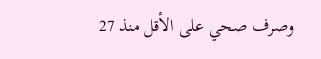وصرف صحي على الأقل منذ 27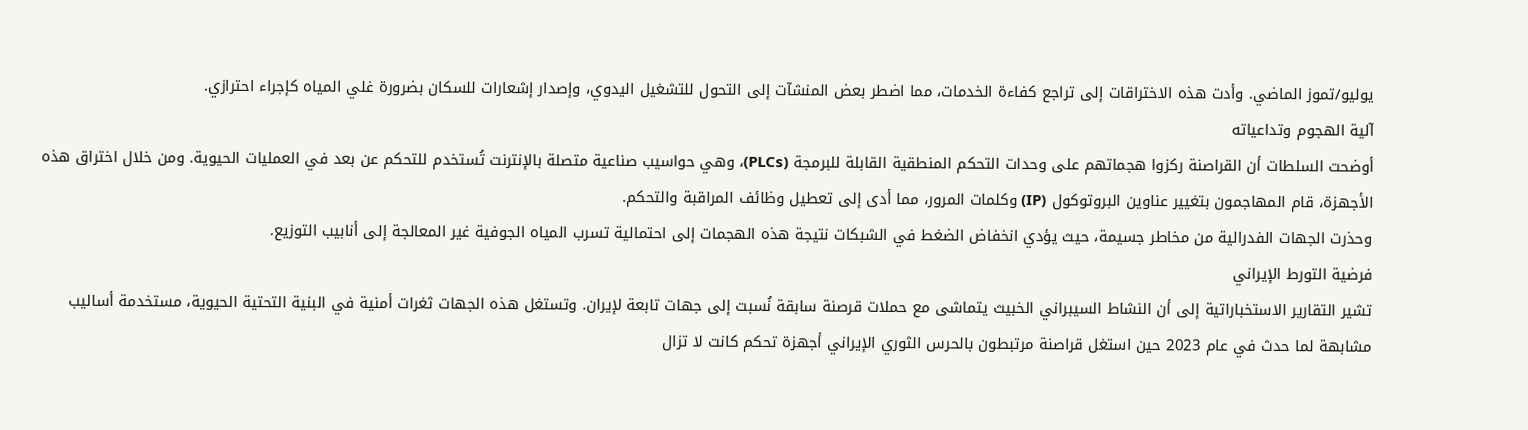يوليو/تموز الماضي. وأدت هذه الاختراقات إلى تراجع كفاءة الخدمات، مما اضطر بعض المنشآت إلى التحول للتشغيل اليدوي، وإصدار إشعارات للسكان بضرورة غلي المياه كإجراء احترازي.
آلية الهجوم وتداعياته
أوضحت السلطات أن القراصنة ركزوا هجماتهم على وحدات التحكم المنطقية القابلة للبرمجة (PLCs)، وهي حواسيب صناعية متصلة بالإنترنت تُستخدم للتحكم عن بعد في العمليات الحيوية. ومن خلال اختراق هذه الأجهزة، قام المهاجمون بتغيير عناوين البروتوكول (IP) وكلمات المرور، مما أدى إلى تعطيل وظائف المراقبة والتحكم.
وحذرت الجهات الفدرالية من مخاطر جسيمة، حيث يؤدي انخفاض الضغط في الشبكات نتيجة هذه الهجمات إلى احتمالية تسرب المياه الجوفية غير المعالجة إلى أنابيب التوزيع.
فرضية التورط الإيراني
تشير التقارير الاستخباراتية إلى أن النشاط السيبراني الخبيث يتماشى مع حملات قرصنة سابقة نُسبت إلى جهات تابعة لإيران. وتستغل هذه الجهات ثغرات أمنية في البنية التحتية الحيوية، مستخدمة أساليب مشابهة لما حدث في عام 2023 حين استغل قراصنة مرتبطون بالحرس الثوري الإيراني أجهزة تحكم كانت لا تزال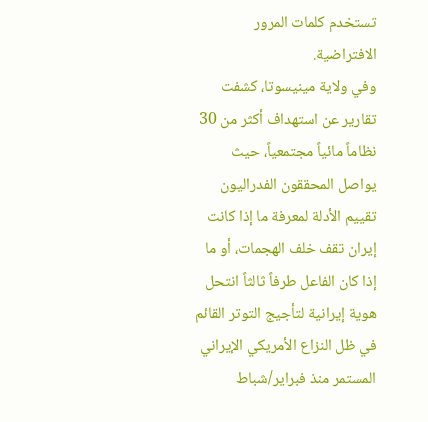تستخدم كلمات المرور الافتراضية.
وفي ولاية مينيسوتا، كشفت تقارير عن استهداف أكثر من 30 نظاماً مائياً مجتمعياً، حيث يواصل المحققون الفدراليون تقييم الأدلة لمعرفة ما إذا كانت إيران تقف خلف الهجمات، أو ما إذا كان الفاعل طرفاً ثالثاً انتحل هوية إيرانية لتأجيج التوتر القائم في ظل النزاع الأمريكي الإيراني المستمر منذ فبراير/شباط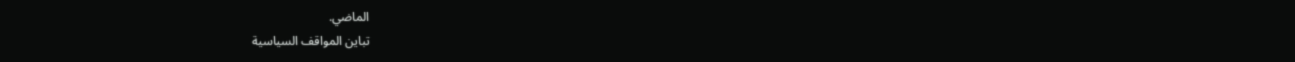الماضي.
تباين المواقف السياسية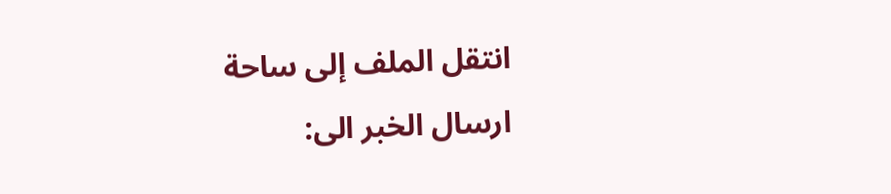انتقل الملف إلى ساحة
ارسال الخبر الى: